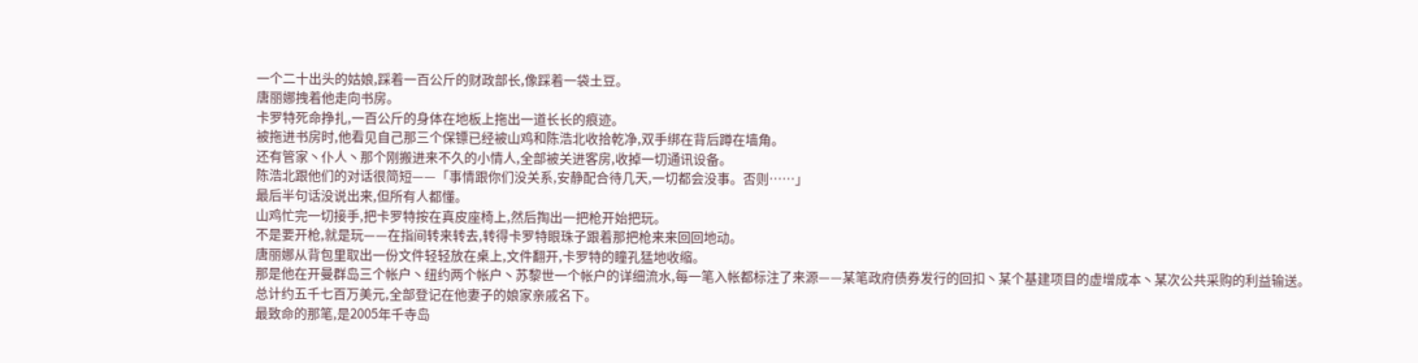一个二十出头的姑娘,踩着一百公斤的财政部长,像踩着一袋土豆。
唐丽娜拽着他走向书房。
卡罗特死命挣扎,一百公斤的身体在地板上拖出一道长长的痕迹。
被拖进书房时,他看见自己那三个保镖已经被山鸡和陈浩北收拾乾净,双手绑在背后蹲在墙角。
还有管家丶仆人丶那个刚搬进来不久的小情人,全部被关进客房,收掉一切通讯设备。
陈浩北跟他们的对话很简短——「事情跟你们没关系,安静配合待几天,一切都会没事。否则……」
最后半句话没说出来,但所有人都懂。
山鸡忙完一切接手,把卡罗特按在真皮座椅上,然后掏出一把枪开始把玩。
不是要开枪,就是玩——在指间转来转去,转得卡罗特眼珠子跟着那把枪来来回回地动。
唐丽娜从背包里取出一份文件轻轻放在桌上,文件翻开,卡罗特的瞳孔猛地收缩。
那是他在开曼群岛三个帐户丶纽约两个帐户丶苏黎世一个帐户的详细流水,每一笔入帐都标注了来源——某笔政府债券发行的回扣丶某个基建项目的虚增成本丶某次公共采购的利益输送。
总计约五千七百万美元,全部登记在他妻子的娘家亲戚名下。
最致命的那笔,是2005年千寺岛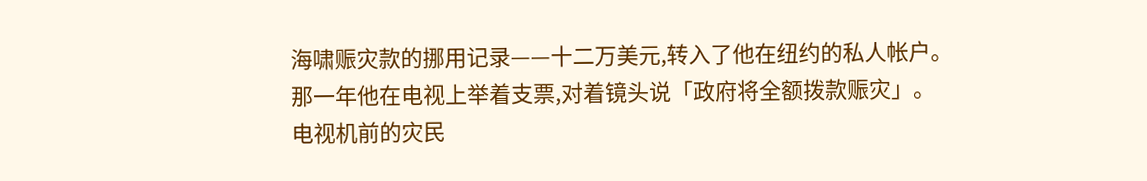海啸赈灾款的挪用记录——十二万美元,转入了他在纽约的私人帐户。
那一年他在电视上举着支票,对着镜头说「政府将全额拨款赈灾」。
电视机前的灾民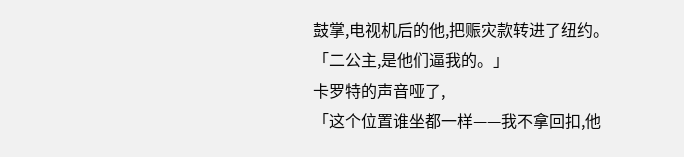鼓掌,电视机后的他,把赈灾款转进了纽约。
「二公主,是他们逼我的。」
卡罗特的声音哑了,
「这个位置谁坐都一样——我不拿回扣,他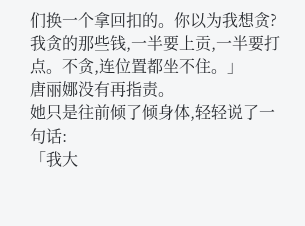们换一个拿回扣的。你以为我想贪?我贪的那些钱,一半要上贡,一半要打点。不贪,连位置都坐不住。」
唐丽娜没有再指责。
她只是往前倾了倾身体,轻轻说了一句话:
「我大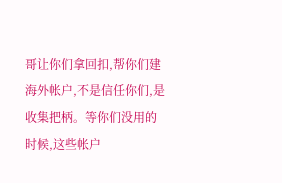哥让你们拿回扣,帮你们建海外帐户,不是信任你们,是收集把柄。等你们没用的时候,这些帐户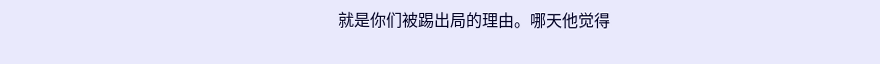就是你们被踢出局的理由。哪天他觉得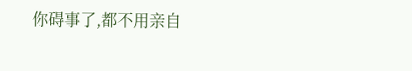你碍事了,都不用亲自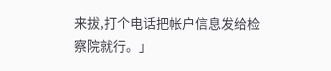来拔,打个电话把帐户信息发给检察院就行。」